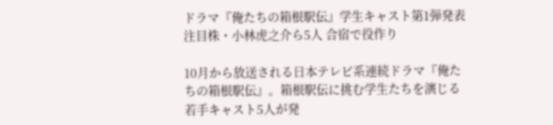ドラマ『俺たちの箱根駅伝』学生キャスト第1弾発表 注目株・小林虎之介ら5人 合宿で役作り

10月から放送される日本テレビ系連続ドラマ『俺たちの箱根駅伝』。箱根駅伝に挑む学生たちを演じる若手キャスト5人が発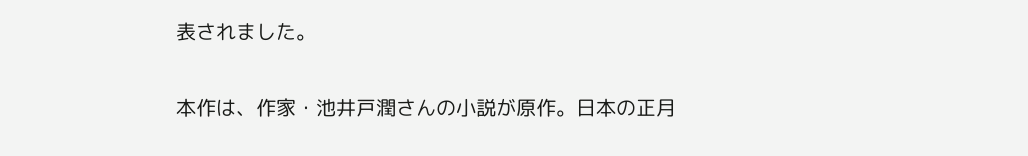表されました。

本作は、作家・池井戸潤さんの小説が原作。日本の正月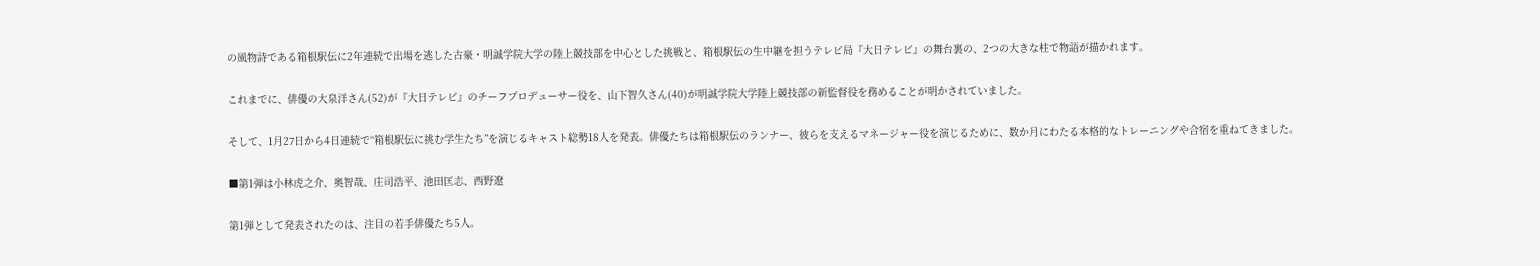の風物詩である箱根駅伝に2年連続で出場を逃した古豪・明誠学院大学の陸上競技部を中心とした挑戦と、箱根駅伝の生中継を担うテレビ局『大日テレビ』の舞台裏の、2つの大きな柱で物語が描かれます。

これまでに、俳優の大泉洋さん(52)が『大日テレビ』のチーフプロデューサー役を、山下智久さん(40)が明誠学院大学陸上競技部の新監督役を務めることが明かされていました。

そして、1月27日から4日連続で“箱根駅伝に挑む学生たち”を演じるキャスト総勢18人を発表。俳優たちは箱根駅伝のランナー、彼らを支えるマネージャー役を演じるために、数か月にわたる本格的なトレーニングや合宿を重ねてきました。

■第1弾は小林虎之介、奥智哉、庄司浩平、池田匡志、西野遼

第1弾として発表されたのは、注目の若手俳優たち5人。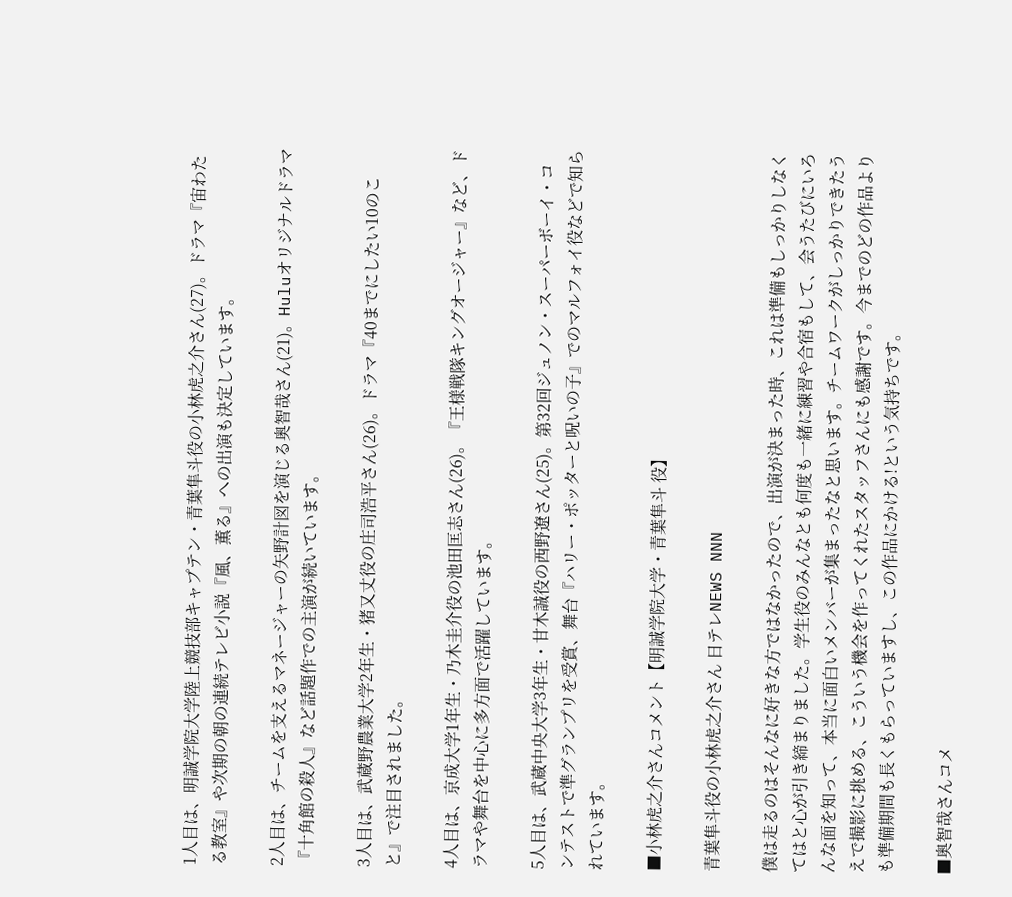1人目は、明誠学院大学陸上競技部キャプテン・青葉隼斗役の小林虎之介さん(27)。ドラマ『宙わたる教室』や次期の朝の連続テレビ小説『風、薫る』への出演も決定しています。

2人目は、チームを支えるマネージャーの矢野計図を演じる奥智哉さん(21)。Huluオリジナルドラマ『十角館の殺人』など話題作での主演が続いています。

3人目は、武蔵野農業大学2年生・猪又丈役の庄司浩平さん(26)。ドラマ『40までにしたい10のこと』で注目されました。

4人目は、京成大学1年生・乃木圭介役の池田匡志さん(26)。『王様戦隊キングオージャー』など、ドラマや舞台を中心に多方面で活躍しています。

5人目は、武蔵中央大学3年生・甘木誠役の西野遼さん(25)。第32回ジュノン・スーパーボーイ・コンテストで準グランプリを受賞、舞台『ハリー・ポッターと呪いの子』でのマルフォイ役などで知られています。

■小林虎之介さんコメント【明誠学院大学・青葉隼斗 役】

青葉隼斗役の小林虎之介さん 日テレNEWS NNN

僕は走るのはそんなに好きな方ではなかったので、出演が決まった時、これは準備もしっかりしなくてはと心が引き締まりました。学生役のみんなとも何度も一緒に練習や合宿もして、会うたびにいろんな面を知って、本当に面白いメンバーが集まったなと思います。チームワークがしっかりできたうえで撮影に挑める、こういう機会を作ってくれたスタッフさんにも感謝です。今までのどの作品よりも準備期間も長くもらっていますし、この作品にかける!という気持ちです。

■奥智哉さんコメ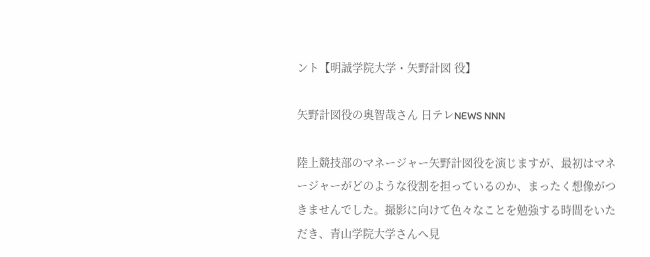ント【明誠学院大学・矢野計図 役】

矢野計図役の奥智哉さん 日テレNEWS NNN

陸上競技部のマネージャー矢野計図役を演じますが、最初はマネージャーがどのような役割を担っているのか、まったく想像がつきませんでした。撮影に向けて色々なことを勉強する時間をいただき、青山学院大学さんへ見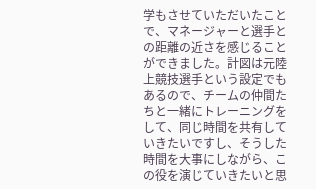学もさせていただいたことで、マネージャーと選手との距離の近さを感じることができました。計図は元陸上競技選手という設定でもあるので、チームの仲間たちと一緒にトレーニングをして、同じ時間を共有していきたいですし、そうした時間を大事にしながら、この役を演じていきたいと思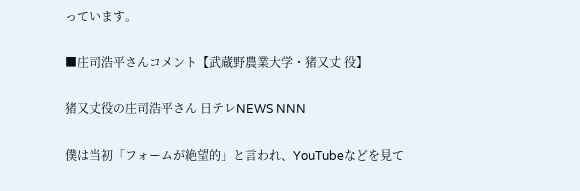っています。

■庄司浩平さんコメント【武蔵野農業大学・猪又丈 役】

猪又丈役の庄司浩平さん 日テレNEWS NNN

僕は当初「フォームが絶望的」と言われ、YouTubeなどを見て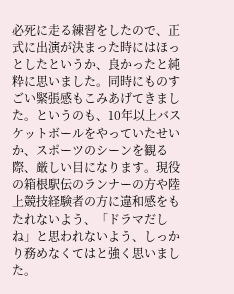必死に走る練習をしたので、正式に出演が決まった時にはほっとしたというか、良かったと純粋に思いました。同時にものすごい緊張感もこみあげてきました。というのも、10年以上バスケットボールをやっていたせいか、スポーツのシーンを観る際、厳しい目になります。現役の箱根駅伝のランナーの方や陸上競技経験者の方に違和感をもたれないよう、「ドラマだしね」と思われないよう、しっかり務めなくてはと強く思いました。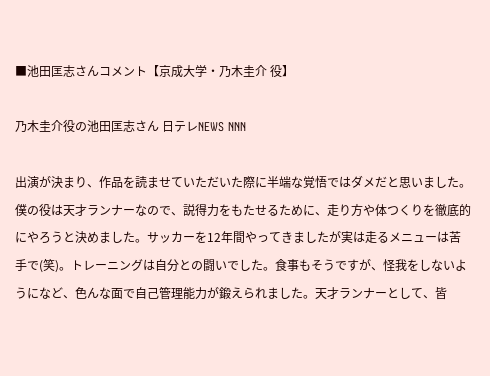■池田匡志さんコメント【京成大学・乃木圭介 役】

乃木圭介役の池田匡志さん 日テレNEWS NNN

出演が決まり、作品を読ませていただいた際に半端な覚悟ではダメだと思いました。僕の役は天才ランナーなので、説得力をもたせるために、走り方や体つくりを徹底的にやろうと決めました。サッカーを12年間やってきましたが実は走るメニューは苦手で(笑)。トレーニングは自分との闘いでした。食事もそうですが、怪我をしないようになど、色んな面で自己管理能力が鍛えられました。天才ランナーとして、皆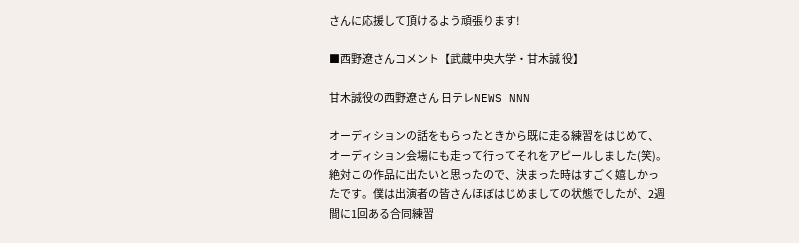さんに応援して頂けるよう頑張ります!

■西野遼さんコメント【武蔵中央大学・甘木誠 役】

甘木誠役の西野遼さん 日テレNEWS NNN

オーディションの話をもらったときから既に走る練習をはじめて、オーディション会場にも走って行ってそれをアピールしました(笑)。絶対この作品に出たいと思ったので、決まった時はすごく嬉しかったです。僕は出演者の皆さんほぼはじめましての状態でしたが、2週間に1回ある合同練習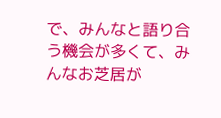で、みんなと語り合う機会が多くて、みんなお芝居が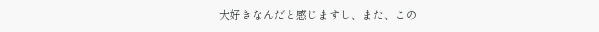大好きなんだと感じますし、また、この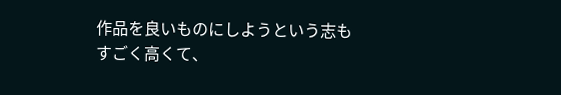作品を良いものにしようという志もすごく高くて、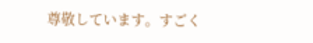尊敬しています。すごく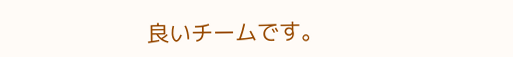良いチームです。